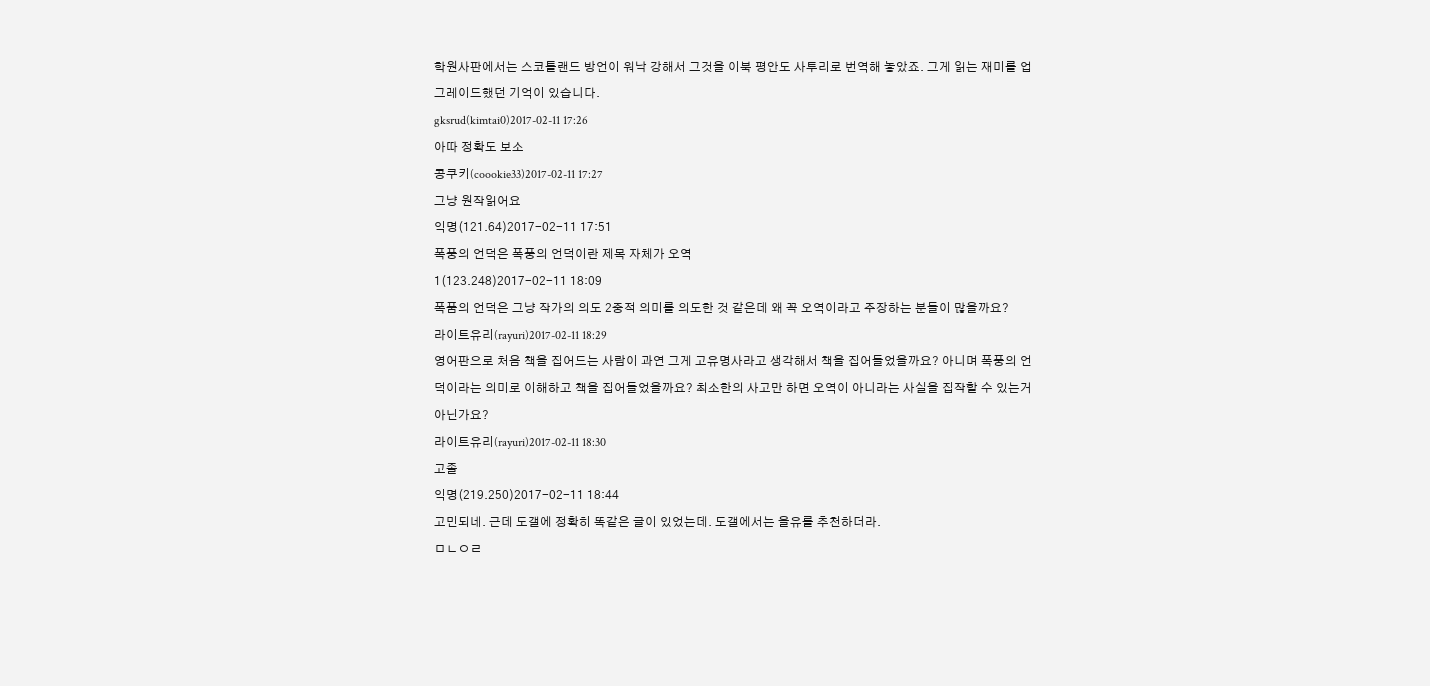학원사판에서는 스코틀랜드 방언이 워낙 강해서 그것을 이북 평안도 사투리로 번역해 놓았죠. 그게 읽는 재미를 업그레이드했던 기억이 있습니다.
gksrud(kimtai0)2017-02-11 17:26
아따 정확도 보소
콩쿠키(coookie33)2017-02-11 17:27
그냥 원작읽어요
익명(121.64)2017-02-11 17:51
폭풍의 언덕은 폭풍의 언덕이란 제목 자체가 오역
1(123.248)2017-02-11 18:09
폭품의 언덕은 그냥 작가의 의도 2중적 의미를 의도한 것 같은데 왜 꼭 오역이라고 주장하는 분들이 많을까요?
라이트유리(rayuri)2017-02-11 18:29
영어판으로 처음 책을 집어드는 사람이 과연 그게 고유명사라고 생각해서 책을 집어들었을까요? 아니며 폭풍의 언덕이라는 의미로 이해하고 책을 집어들었을까요? 최소한의 사고만 하면 오역이 아니라는 사실을 집작할 수 있는거 아닌가요?
라이트유리(rayuri)2017-02-11 18:30
고졸
익명(219.250)2017-02-11 18:44
고민되네. 근데 도갤에 정확히 똑같은 글이 있었는데. 도갤에서는 을유를 추천하더라.
ㅁㄴㅇㄹ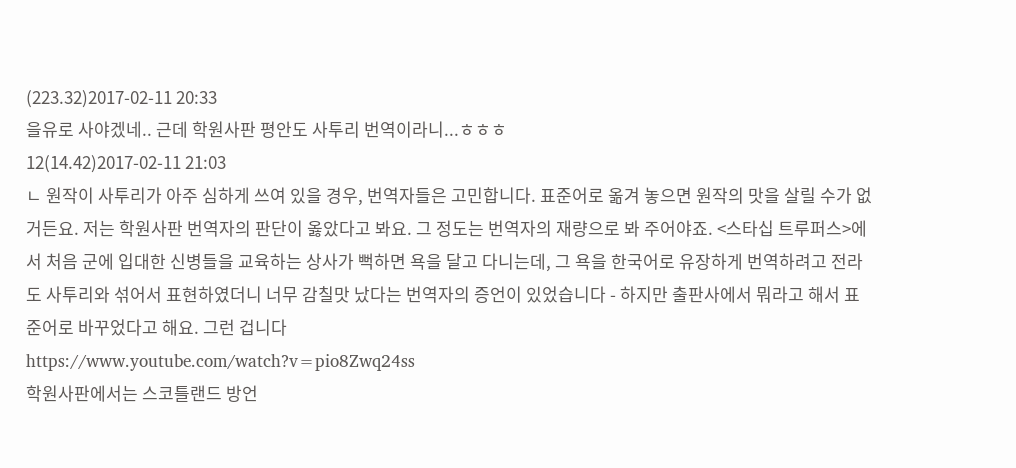(223.32)2017-02-11 20:33
을유로 사야겠네.. 근데 학원사판 평안도 사투리 번역이라니...ㅎㅎㅎ
12(14.42)2017-02-11 21:03
ㄴ 원작이 사투리가 아주 심하게 쓰여 있을 경우, 번역자들은 고민합니다. 표준어로 옮겨 놓으면 원작의 맛을 살릴 수가 없거든요. 저는 학원사판 번역자의 판단이 옳았다고 봐요. 그 정도는 번역자의 재량으로 봐 주어야죠. <스타십 트루퍼스>에서 처음 군에 입대한 신병들을 교육하는 상사가 뻑하면 욕을 달고 다니는데, 그 욕을 한국어로 유장하게 번역하려고 전라도 사투리와 섞어서 표현하였더니 너무 감칠맛 났다는 번역자의 증언이 있었습니다 - 하지만 출판사에서 뭐라고 해서 표준어로 바꾸었다고 해요. 그런 겁니다
https://www.youtube.com/watch?v=pio8Zwq24ss
학원사판에서는 스코틀랜드 방언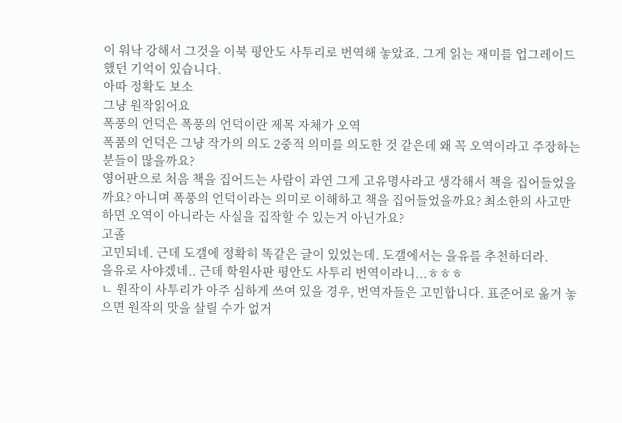이 워낙 강해서 그것을 이북 평안도 사투리로 번역해 놓았죠. 그게 읽는 재미를 업그레이드했던 기억이 있습니다.
아따 정확도 보소
그냥 원작읽어요
폭풍의 언덕은 폭풍의 언덕이란 제목 자체가 오역
폭품의 언덕은 그냥 작가의 의도 2중적 의미를 의도한 것 같은데 왜 꼭 오역이라고 주장하는 분들이 많을까요?
영어판으로 처음 책을 집어드는 사람이 과연 그게 고유명사라고 생각해서 책을 집어들었을까요? 아니며 폭풍의 언덕이라는 의미로 이해하고 책을 집어들었을까요? 최소한의 사고만 하면 오역이 아니라는 사실을 집작할 수 있는거 아닌가요?
고졸
고민되네. 근데 도갤에 정확히 똑같은 글이 있었는데. 도갤에서는 을유를 추천하더라.
을유로 사야겠네.. 근데 학원사판 평안도 사투리 번역이라니...ㅎㅎㅎ
ㄴ 원작이 사투리가 아주 심하게 쓰여 있을 경우, 번역자들은 고민합니다. 표준어로 옮겨 놓으면 원작의 맛을 살릴 수가 없거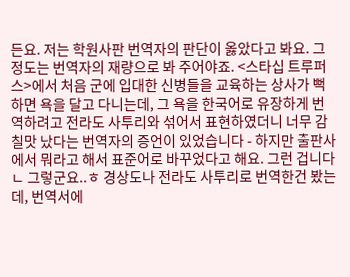든요. 저는 학원사판 번역자의 판단이 옳았다고 봐요. 그 정도는 번역자의 재량으로 봐 주어야죠. <스타십 트루퍼스>에서 처음 군에 입대한 신병들을 교육하는 상사가 뻑하면 욕을 달고 다니는데, 그 욕을 한국어로 유장하게 번역하려고 전라도 사투리와 섞어서 표현하였더니 너무 감칠맛 났다는 번역자의 증언이 있었습니다 - 하지만 출판사에서 뭐라고 해서 표준어로 바꾸었다고 해요. 그런 겁니다
ㄴ 그렇군요..ㅎ 경상도나 전라도 사투리로 번역한건 봤는데, 번역서에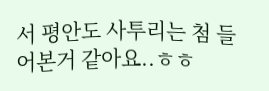서 평안도 사투리는 첨 들어본거 같아요..ㅎㅎ